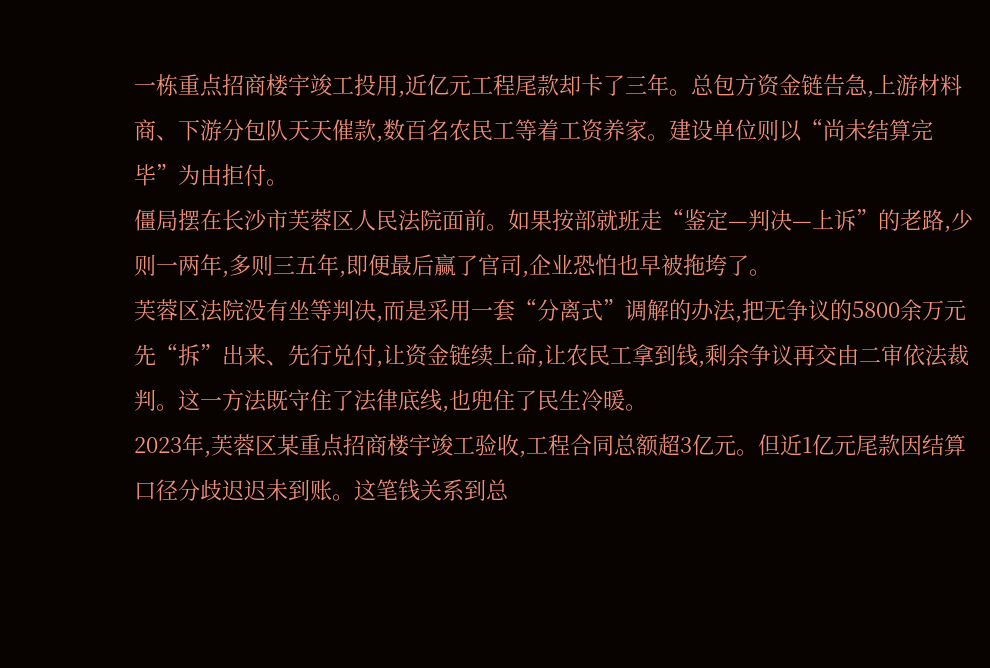一栋重点招商楼宇竣工投用,近亿元工程尾款却卡了三年。总包方资金链告急,上游材料商、下游分包队天天催款,数百名农民工等着工资养家。建设单位则以“尚未结算完毕”为由拒付。
僵局摆在长沙市芙蓉区人民法院面前。如果按部就班走“鉴定—判决—上诉”的老路,少则一两年,多则三五年,即便最后赢了官司,企业恐怕也早被拖垮了。
芙蓉区法院没有坐等判决,而是采用一套“分离式”调解的办法,把无争议的5800余万元先“拆”出来、先行兑付,让资金链续上命,让农民工拿到钱,剩余争议再交由二审依法裁判。这一方法既守住了法律底线,也兜住了民生冷暖。
2023年,芙蓉区某重点招商楼宇竣工验收,工程合同总额超3亿元。但近1亿元尾款因结算口径分歧迟迟未到账。这笔钱关系到总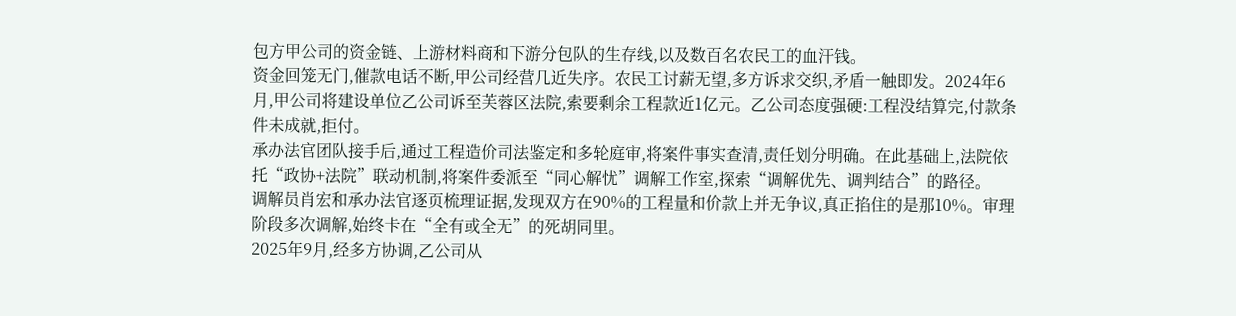包方甲公司的资金链、上游材料商和下游分包队的生存线,以及数百名农民工的血汗钱。
资金回笼无门,催款电话不断,甲公司经营几近失序。农民工讨薪无望,多方诉求交织,矛盾一触即发。2024年6月,甲公司将建设单位乙公司诉至芙蓉区法院,索要剩余工程款近1亿元。乙公司态度强硬:工程没结算完,付款条件未成就,拒付。
承办法官团队接手后,通过工程造价司法鉴定和多轮庭审,将案件事实查清,责任划分明确。在此基础上,法院依托“政协+法院”联动机制,将案件委派至“同心解忧”调解工作室,探索“调解优先、调判结合”的路径。
调解员肖宏和承办法官逐页梳理证据,发现双方在90%的工程量和价款上并无争议,真正掐住的是那10%。审理阶段多次调解,始终卡在“全有或全无”的死胡同里。
2025年9月,经多方协调,乙公司从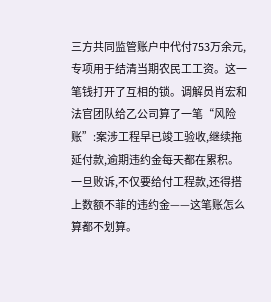三方共同监管账户中代付753万余元,专项用于结清当期农民工工资。这一笔钱打开了互相的锁。调解员肖宏和法官团队给乙公司算了一笔“风险账”:案涉工程早已竣工验收,继续拖延付款,逾期违约金每天都在累积。一旦败诉,不仅要给付工程款,还得搭上数额不菲的违约金——这笔账怎么算都不划算。